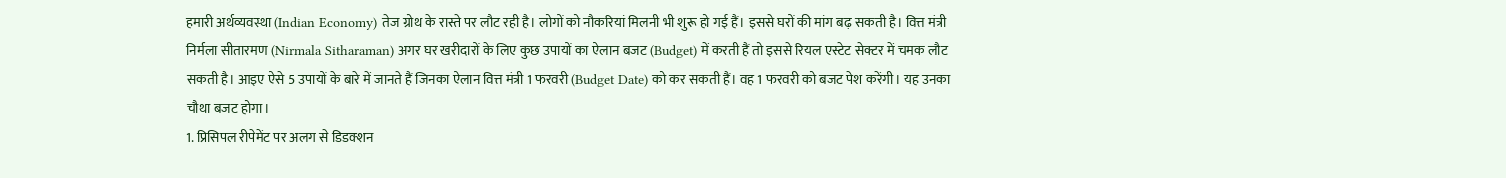हमारी अर्थव्यवस्था (Indian Economy) तेज ग्रोथ के रास्ते पर लौट रही है। लोगों को नौकरियां मिलनी भी शुरू हो गई हैं। इससे घरों की मांग बढ़ सकती है। वित्त मंत्री निर्मला सीतारमण (Nirmala Sitharaman) अगर घर खरीदारों के लिए कुछ उपायों का ऐलान बजट (Budget) में करती हैं तो इससे रियल एस्टेट सेक्टर में चमक लौट सकती है। आइए ऐसे 5 उपायों के बारे में जानते हैं जिनका ऐलान वित्त मंत्री 1 फरवरी (Budget Date) को कर सकती हैं। वह 1 फरवरी को बजट पेश करेंगी। यह उनका चौथा बजट होगा।
1. प्रिसिपल रीपेमेंट पर अलग से डिडक्शन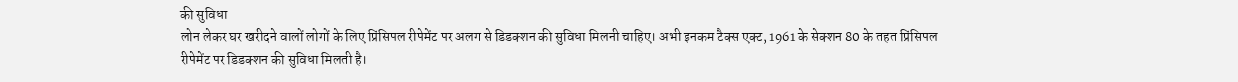की सुविधा
लोन लेकर घर खरीदने वालों लोगों के लिए प्रिंसिपल रीपेमेंट पर अलग से डिडक्शन की सुविधा मिलनी चाहिए। अभी इनकम टैक्स एक्ट, 1961 के सेक्शन 80 के तहत प्रिंसिपल रीपेमेंट पर डिडक्शन की सुविधा मिलती है।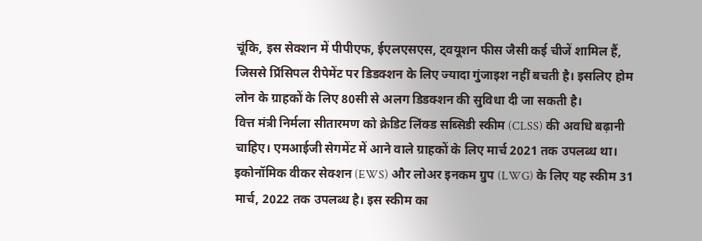चूंकि, इस सेक्शन में पीपीएफ, ईएलएसएस, ट्वयूशन फीस जैसी कई चीजें शामिल हैं, जिससे प्रिंसिपल रीपेमेंट पर डिडक्शन के लिए ज्यादा गुंजाइश नहीं बचती है। इसलिए होम लोन के ग्राहकों के लिए 80सी से अलग डिडक्शन की सुविधा दी जा सकती है।
वित्त मंत्री निर्मला सीतारमण को क्रेडिट लिंक्ड सब्सिडी स्कीम (CLSS) की अवधि बढ़ानी चाहिए। एमआईजी सेगमेंट में आने वाले ग्राहकों के लिए मार्च 2021 तक उपलब्ध था। इकोनॉमिक वीकर सेक्शन (EWS) और लोअर इनकम ग्रुप (LWG) के लिए यह स्कीम 31 मार्च, 2022 तक उपलब्ध है। इस स्कीम का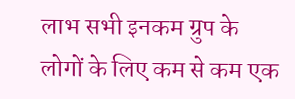लाभ सभी इनकम ग्रुप के लोगों के लिए कम से कम एक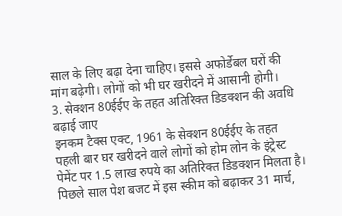साल के लिए बढ़ा देना चाहिए। इससे अफोर्डेबल घरों की मांग बढ़ेगी। लोगों को भी घर खरीदने में आसानी होगी।
3. सेक्शन 80ईईए के तहत अतिरिक्त डिडक्शन की अवधि बढ़ाई जाए
इनकम टैक्स एक्ट, 1961 के सेक्शन 80ईईए के तहत पहली बार घर खरीदने वाले लोगों को होम लोन के इंट्रेस्ट पेमेंट पर 1.5 लाख रुपये का अतिरिक्त डिडक्शन मिलता है। पिछले साल पेश बजट में इस स्कीम को बढ़ाकर 31 मार्च,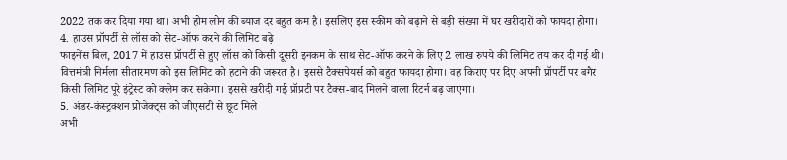2022 तक कर दिया गया था। अभी होम लोन की ब्याज दर बहुत कम है। इसलिए इस स्कीम को बढ़ाने से बड़ी संख्या में घर खरीदारों को फायदा होगा।
4. हाउस प्रॉपर्टी से लॉस को सेट-ऑफ करने की लिमिट बढ़े
फाइनेंस बिल, 2017 में हाउस प्रॉपर्टी से हुए लॉस को किसी दूसरी इनकम के साथ सेट-ऑफ करने के लिए 2 लाख रुपये की लिमिट तय कर दी गई थी। वित्तमंत्री निर्मला सीतारमण को इस लिमिट को हटाने की जरूरत है। इससे टैक्सपेयर्स को बहुत फायदा होगा। वह किराए पर दिए अपनी प्रॉपर्टी पर बगैर किसी लिमिट पूरे इंट्रेस्ट को क्लेम कर सकेगा। इससे खरीदी गई प्रॉप्रटी पर टैक्स-बाद मिलने वाला रिटर्न बढ़ जाएगा।
5. अंडर-कंस्ट्रक्शन प्रोजेक्ट्स को जीएसटी से छूट मिले
अभी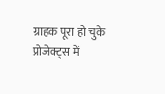ग्राहक पूरा हो चुके प्रोजेक्ट्स में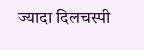ज्यादा दिलचस्पी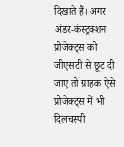दिखाते हैं। अगर अंडर-कंस्ट्रक्शन प्रोजेक्ट्स को जीएसटी से छूट दी जाए तो ग्राहक ऐसे प्रोजेक्ट्स में भी दिलचस्पी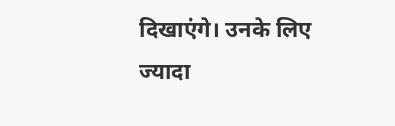दिखाएंगे। उनके लिए ज्यादा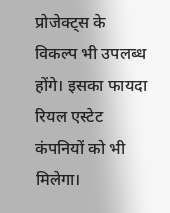प्रोजेक्ट्स के विकल्प भी उपलब्ध होंगे। इसका फायदा रियल एस्टेट कंपनियों को भी मिलेगा।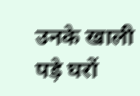उनके खाली पड़े घरों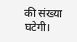की संख्या घटेगी।